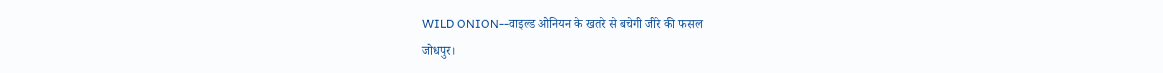WILD ONION--वाइल्ड ओनियन के खतरे से बचेगी जीरे की फसल
जोधपुर।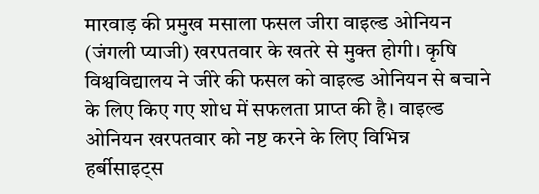मारवाड़ की प्रमुख मसाला फसल जीरा वाइल्ड ओनियन (जंगली प्याजी) खरपतवार के खतरे से मुक्त होगी। कृषि विश्वविद्यालय ने जीरे की फसल को वाइल्ड ओनियन से बचाने के लिए किए गए शोध में सफलता प्राप्त की है। वाइल्ड ओनियन खरपतवार को नष्ट करने के लिए विभिन्न हर्बीसाइट्स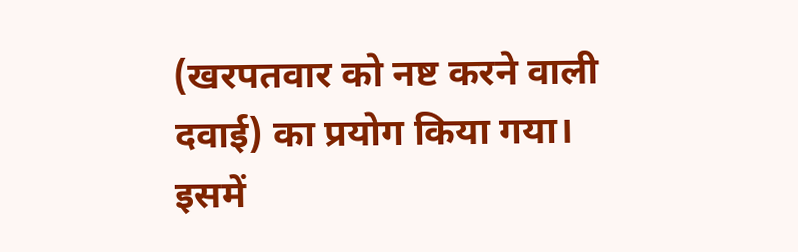(खरपतवार को नष्ट करने वाली दवाई) का प्रयोग किया गया। इसमें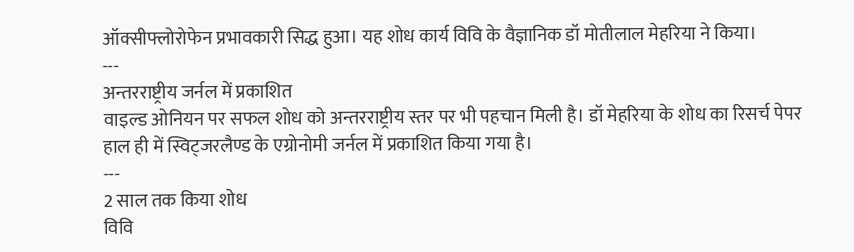ऑक्सीफ्लोरोफेन प्रभावकारी सिद्ध हुआ। यह शोध कार्य विवि के वैज्ञानिक डॉ मोतीलाल मेहरिया ने किया।
---
अन्तरराष्ट्रीय जर्नल में प्रकाशित
वाइल्ड ओनियन पर सफल शोध को अन्तरराष्ट्रीय स्तर पर भी पहचान मिली है। डॉ मेहरिया के शोध का रिसर्च पेपर हाल ही में स्विट्जरलैण्ड के एग्रोनोमी जर्नल में प्रकाशित किया गया है।
---
2 साल तक किया शोध
विवि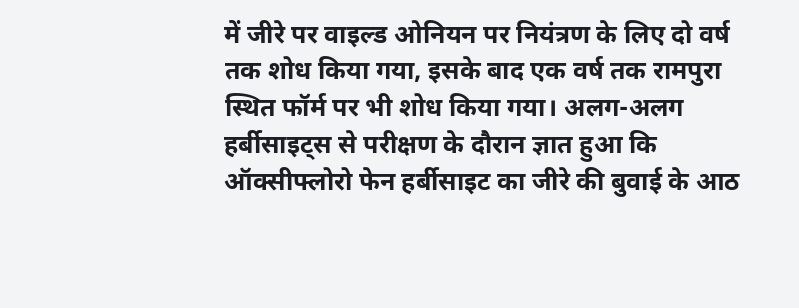में जीरे पर वाइल्ड ओनियन पर नियंत्रण के लिए दो वर्ष तक शोध किया गया, इसके बाद एक वर्ष तक रामपुरा स्थित फॉर्म पर भी शोध किया गया। अलग-अलग हर्बीसाइट्स से परीक्षण के दौरान ज्ञात हुआ कि ऑक्सीफ्लोरो फेन हर्बीसाइट का जीरे की बुवाई के आठ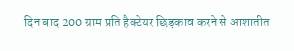दिन बाद 200 ग्राम प्रति हैक्टेयर छिड़काव करने से आशातीत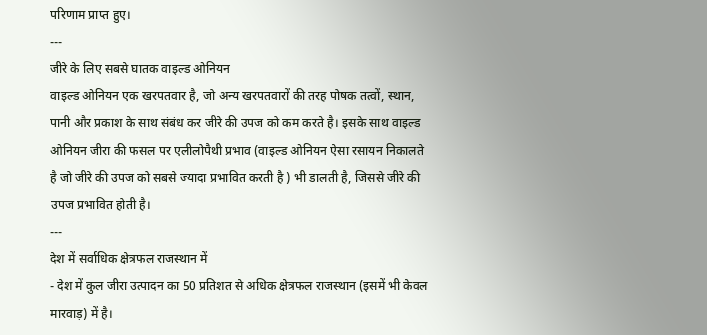परिणाम प्राप्त हुए।
---
जीरे के लिए सबसे घातक वाइल्ड ओनियन
वाइल्ड ओनियन एक खरपतवार है, जो अन्य खरपतवारों की तरह पोषक तत्वों, स्थान, पानी और प्रकाश के साथ संबंध कर जीरे की उपज को कम करते है। इसके साथ वाइल्ड ओनियन जीरा की फसल पर एलीलोपैथी प्रभाव (वाइल्ड ओनियन ऐसा रसायन निकालते है जो जीरे की उपज को सबसे ज्यादा प्रभावित करती है ) भी डालती है, जिससे जीरे की उपज प्रभावित होती है।
---
देश में सर्वाधिक क्षेत्रफल राजस्थान में
- देश में कुल जीरा उत्पादन का 50 प्रतिशत से अधिक क्षेत्रफल राजस्थान (इसमें भी केवल मारवाड़) में है।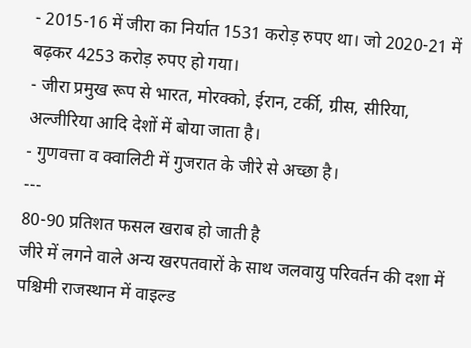- 2015-16 में जीरा का निर्यात 1531 करोड़ रुपए था। जो 2020-21 में बढ़कर 4253 करोड़ रुपए हो गया।
- जीरा प्रमुख रूप से भारत, मोरक्को, ईरान, टर्की, ग्रीस, सीरिया, अल्जीरिया आदि देशों में बोया जाता है।
- गुणवत्ता व क्वालिटी में गुजरात के जीरे से अच्छा है।
---
80-90 प्रतिशत फसल खराब हो जाती है
जीरे में लगने वाले अन्य खरपतवारों के साथ जलवायु परिवर्तन की दशा में पश्चिमी राजस्थान में वाइल्ड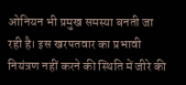ओनियन भी प्रमुख समस्या बनती जा रही है। इस खरपतवार का प्रभावी नियंत्रण नहीं करने की स्थिति में जीरे की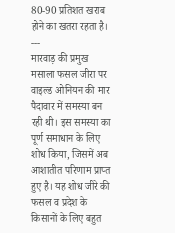80-90 प्रतिशत खराब होने का खतरा रहता है।
---
मारवाड़ की प्रमुख मसाला फसल जीरा पर वाइल्ड ओनियन की मार पैदावार में समस्या बन रही थी। इस समस्या का पूर्ण समाधान के लिए शोध किया, जिसमें अब आशातीत परिणाम प्राप्त हुए है। यह शोध जीरे की फसल व प्रदेश के किसानों के लिए बहुत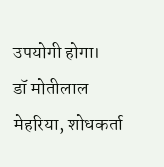उपयोगी होगा।
डॉ मोतीलाल मेहरिया, शोधकर्ता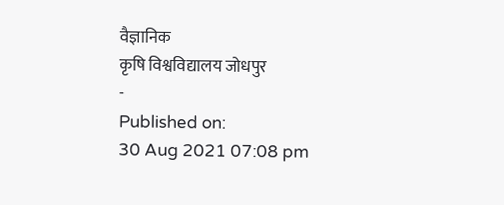वैज्ञानिक
कृषि विश्वविद्यालय जोधपुर
-
Published on:
30 Aug 2021 07:08 pm